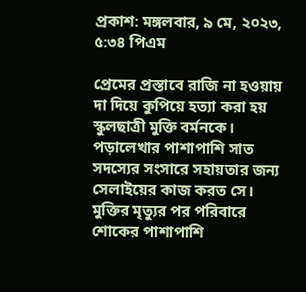প্রকাশ: মঙ্গলবার, ৯ মে, ২০২৩, ৫:৩৪ পিএম

প্রেমের প্রস্তাবে রাজি না হওয়ায় দা দিয়ে কুপিয়ে হত্যা করা হয় স্কুলছাত্রী মুক্তি বর্মনকে। পড়ালেখার পাশাপাশি সাত সদস্যের সংসারে সহায়তার জন্য সেলাইয়ের কাজ করত সে। মুক্তির মৃত্যুর পর পরিবারে শোকের পাশাপাশি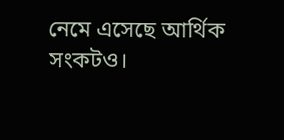নেমে এসেছে আর্থিক সংকটও।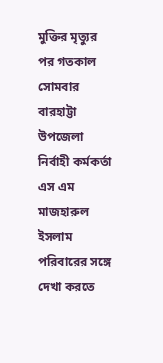মুক্তির মৃত্যুর পর গতকাল সোমবার বারহাট্টা উপজেলা নির্বাহী কর্মকর্তা এস এম মাজহারুল ইসলাম পরিবারের সঙ্গে দেখা করতে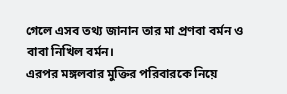গেলে এসব তথ্য জানান তার মা প্রণবা বর্মন ও বাবা নিখিল বর্মন।
এরপর মঙ্গলবার মুক্তির পরিবারকে নিয়ে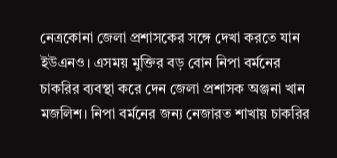নেত্রকোনা জেলা প্রশাসকের সঙ্গে দেখা করতে যান ইউএনও। এসময় মুক্তির বড় বোন নিপা বর্মনের চাকরির ব্যবস্থা করে দেন জেলা প্রশাসক অঞ্জনা খান মজলিশ। নিপা বর্মনের জন্য নেজারত শাখায় চাকরির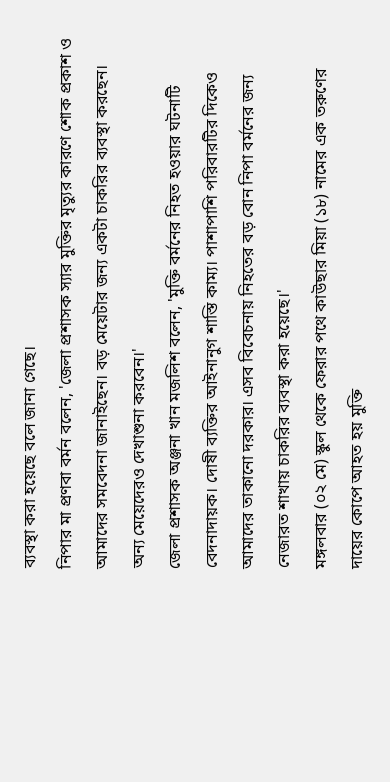ব্যবস্থা করা হয়েছে বলে জানা গেছে।
নিপার মা প্রণবা বর্মন বলেন, 'জেলা প্রশাসক স্যার মুক্তির মৃত্যুর কারণে শোক প্রকাশ ও আমাদের সমবেদনা জানাইছেন। বড় মেয়েটার জন্য একটা চাকরির ব্যবস্থা করছেন। অন্য মেয়েদেরও দেখাশুনা করবেন।'
জেলা প্রশাসক অঞ্জনা খান মজলিশ বলেন, 'মুক্তি বর্মনের নিহত হওয়ার ঘটনাটি বেদনাদায়ক। দোষী ব্যক্তির আইনানুগ শাস্তি কাম্য। পাশাপাশি পরিবারটির দিকেও আমাদের তাকানো দরকার। এসব বিবেচনায় নিহতের বড় বোন নিপা বর্মনের জন্য নেজারত শাখায় চাকরির ব্যবস্থা করা হয়েছে।'
মঙ্গলবার (০২ মে) স্কুল থেকে ফেরার পথে কাউছার মিয়া (১৮) নামের এক তরুণের দায়ের কোপে আহত হয় মুক্তি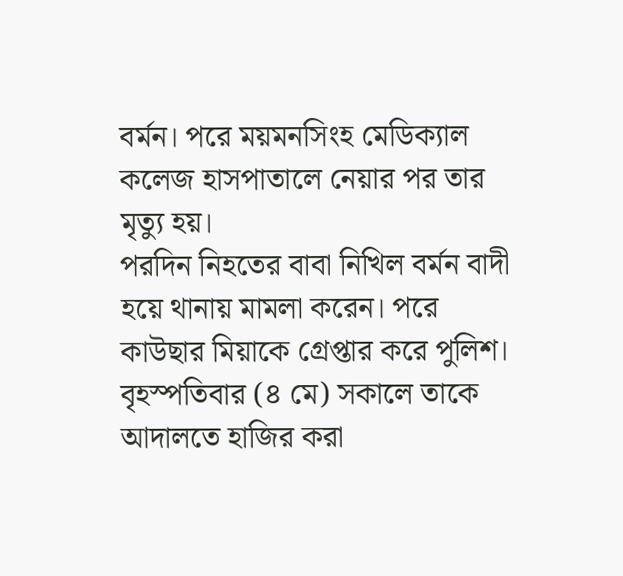বর্মন। পরে ময়মনসিংহ মেডিক্যাল কলেজ হাসপাতালে নেয়ার পর তার মৃত্যু হয়।
পরদিন নিহতের বাবা নিখিল বর্মন বাদী হয়ে থানায় মামলা করেন। পরে কাউছার মিয়াকে গ্রেপ্তার করে পুলিশ। বৃহস্পতিবার (৪ মে) সকালে তাকে আদালতে হাজির করা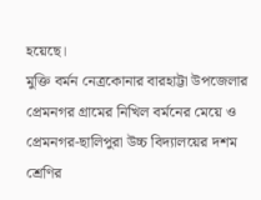হয়েছে।
মুক্তি বর্মন নেত্রকোনার বারহাট্টা উপজেলার প্রেমনগর গ্রামের নিখিল বর্মনের মেয়ে ও প্রেমনগর-ছালিপুরা উচ্চ বিদ্যালয়ের দশম শ্রেণির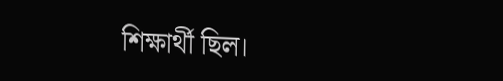শিক্ষার্থী ছিল।